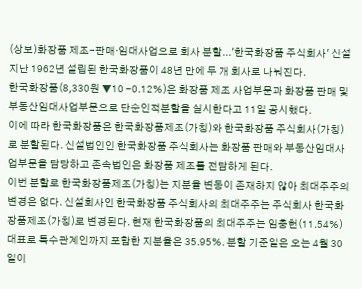(상보)화장품 제조-판매·임대사업으로 회사 분할...'한국화장품 주식회사' 신설
지난 1962년 설립된 한국화장품이 48년 만에 두 개 회사로 나눠진다.
한국화장품(8,330원 ▼10 -0.12%)은 화장품 제조 사업부문과 화장품 판매 및 부동산임대사업부문으로 단순인적분할을 실시한다고 11일 공시했다.
이에 따라 한국화장품은 한국화장품제조(가칭)와 한국화장품 주식회사(가칭)로 분할된다. 신설법인인 한국화장품 주식회사는 화장품 판매와 부동산임대사업부문을 담당하고 존속법인은 화장품 제조를 전담하게 된다.
이번 분할로 한국화장품제조(가칭)는 지분율 변동이 존재하지 않아 최대주주의 변경은 없다. 신설회사인 한국화장품 주식회사의 최대주주는 주식회사 한국화장품제조(가칭)로 변경된다. 현재 한국화장품의 최대주주는 임충헌(11.54%) 대표로 특수관계인까지 포함한 지분율은 35.95%. 분할 기준일은 오는 4월 30일이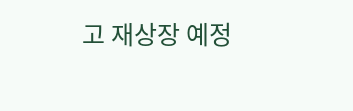고 재상장 예정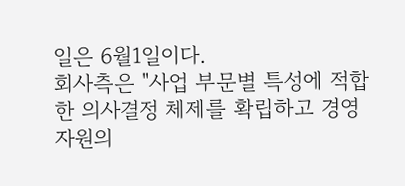일은 6월1일이다.
회사측은 "사업 부문별 특성에 적합한 의사결정 체제를 확립하고 경영자원의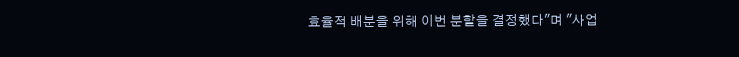효율적 배분을 위해 이번 분할을 결정했다"며 "사업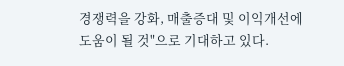경쟁력을 강화, 매출증대 및 이익개선에 도움이 될 것"으로 기대하고 있다.